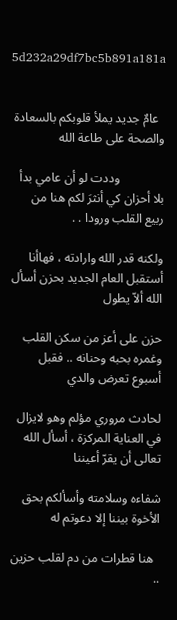5d232a29df7bc5b891a181a


  عامٌ جديد يملأ قلوبكم بالسعادة والصحة على طاعة الله

              وددت لو أن عامي بدأ بلا أحزان كي أنثرَ لكم هنا من ربيع القلب ورودا . .

ولكنه قدر الله وارادته ، فهاأنا أستقبل العام الجديد بحزن أسأل الله ألاّ يطول

حزن على أعز من سكن القلب وغمره بحبه وحنانه .. فقبل أسبوع تعرض والدي

لحادث مروري مؤلم وهو لايزال في العناية المركزة ، أسأل الله تعالى أن يقرّ أعيننا

شفاءه وسلامته وأسألكم بحق الأخوة بيننا إلا دعوتم له

  هنا قطرات من دم لقلب حزين ..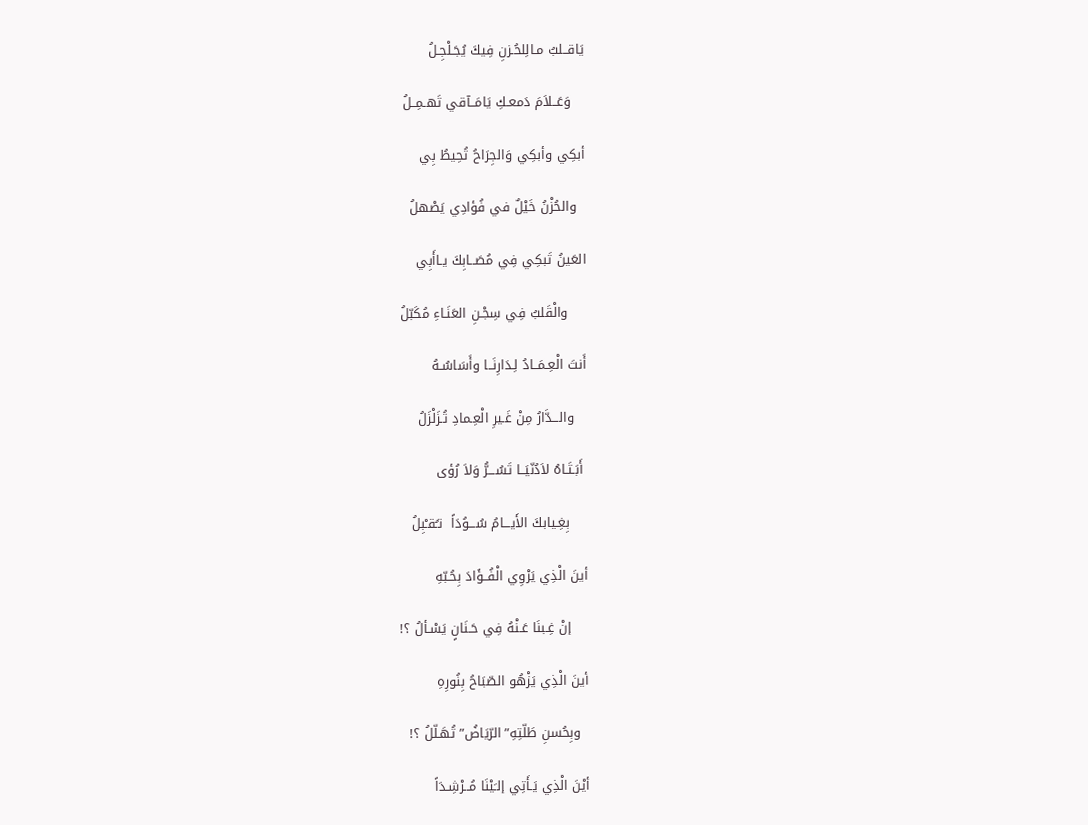يَاقــلبُ مـالِلحُـزنِ فِيكَ يُجَـلْجِـلُ

   وَعَــلاَمَ دَمعـكِ يَامَــآقي تَهـمِــلُ

أبكِي وأبكِي وَالجِرَاحُ تُحِيطُ بِي

  والحُزْنُ خَيْلٌ في فُؤادِي يَصْهلُ

العَينُ تَبكِي فِي مُصَــابِكَ يـاأَبِي

    والْقَلبُ فِي سِجْـنِ العَنَـاءِ مُكَبّلُ

أَنتَ الْعِـمَــادُ لِـدَارِنَــا وأَسَاسُـهُ

   والـــدَّارُ مِنْ غَـيرِ الْعِـمادِ تُـزَلْزَلُ

 أَبَـتَـاهُ لاَدُنّيَــا تَسُـــرُّ وَلاَ رُؤى

    بِغِـيابكَ الأَيـــامُ سُـــوُدَاً  تـُقـْبِلُ

أينَ الْذِي يَرْوِي الْفُــؤَادَ بِحُـبّهِ

    إنْ غِـبنَا عَـنْهُ فِي حَـنَانٍ يَسْـألُ ؟!

أينَ الْذِي يَزْهُو الصّبَاحُ بِنُورِهِ

  وبِحُسنِ طَلّتِهِ”الرّيَاضُ” تُهَـلّلُ ؟!

أيْنَ الْذِي يَـأَتِي إلـَيْنَا مُــرْشِـدَاً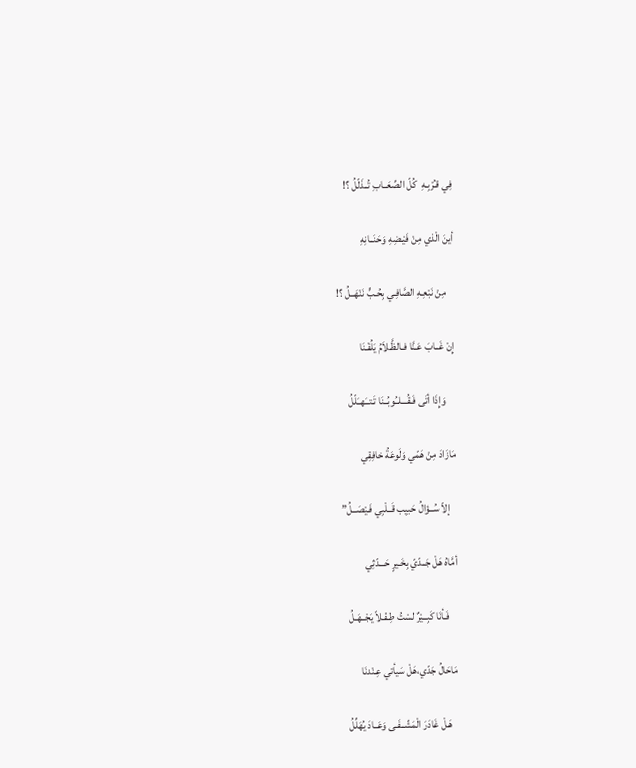فِي قـُرْبِـهِ  كُلّ الصِّعَــابِ تُــذَلّلُ ؟!

أينَ الْذي مِنْ فَيْـضِهِ وَحَنَــانِهِ

    مِنْ نَبْعِـهِ الصَّافِـي بِحُـبٍّ نَنْهَــلُ ؟!

إِنْ غَــابَ عَـنَّا فـالظَّـلاَمُ يَلُفْـنَا

    وَإِذَا أتَى فَـقُـــلــُوبُــنَا تَـتــَهــَلّلُ

مَازَادَ مِنْ هَمّي وَلَوعَةُ خافِقِي

   إلاّ سُــؤالُ حَبيِب قَــلْبِي فَـيْصَــلُ”

أمَّاهُ هَلْ جَــدّيّ بِخَـيرٍ حَـــدّثِي

    فَـأنَا كَبِــيْرٌ لسْتُ طِـفْـلاً يَجْــهَـلُ

مَاحَالُ جَدّي،هَلْ سَيأتي عِـنْدنَا

   هَـلْ غَادَرَ الْمَشّــفَـى وَعَــادَ يُهَلِّلُ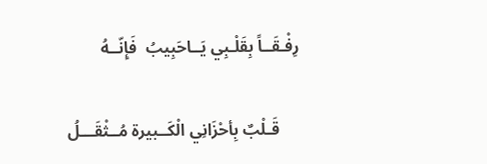رِفْـقَــاً بِقَلْـبِي يَــاحَبِيبُ  فَإِنّــهُ

     قَـلْبٌ بِأحْزَانِي الْكَــبيرة مُــثْقَـــلُ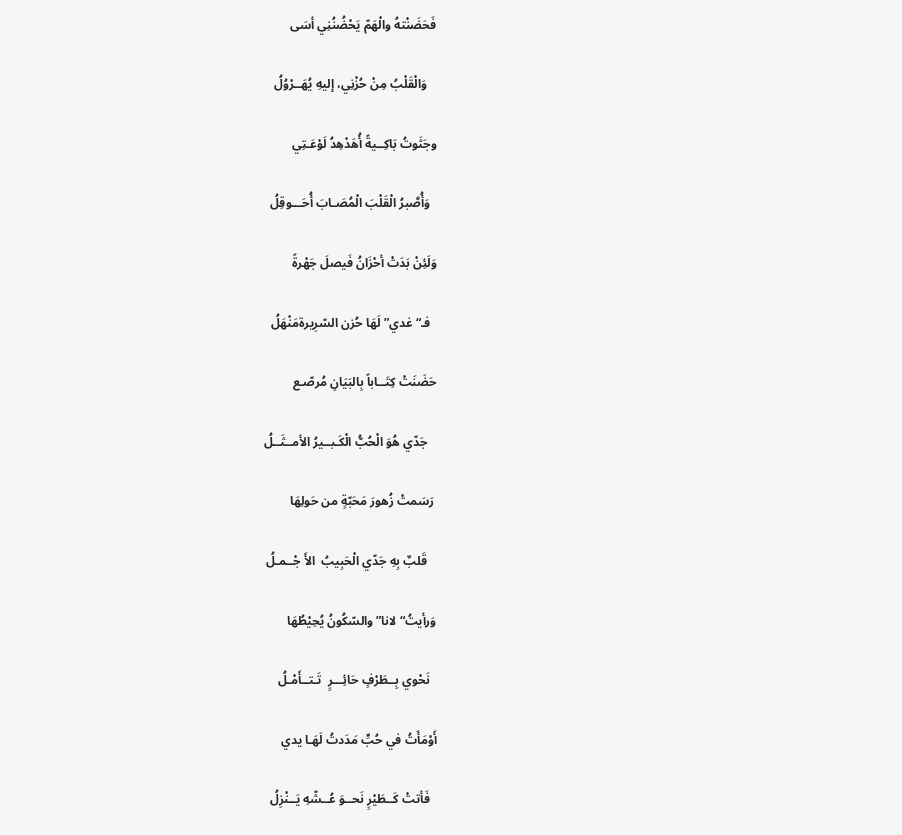فَحَضَنْتهُ والْهَمّ يَحْضُنُنِي أسَى

   وَالْقَلْبُ مِنْ حُزْنِي، إليهِ يُهَــرْوُلُ

وجَثَوتُ بَاكِــيةً أُهَدْهِدُ لَوْعَـتِي

  وَأُصَّبرُ الْقَلْبَ الْمُصَـابَ أُحَـــوقِلُ

وَلَئِنْ بَدَتْ أحْزَانُ فَيصلَ جَهْرةً

  فـ“غدي”لَهَا حُزن السّرِيرةمَنْهَلُ

حَضَنَتْ كِتَــاباً بِالبَيَانِ مُرصّـع

   جَدّي هُوَ الْحُبُّ الْكَـبــيرُ الأمــثَــلُ

 رَسَمتْ زُهورَ مَحَبّةٍ من حَولِهَا

   قَلبٌ بِهِ جَدّي الْحَبِيبُ  الأَ جْــمـلُ

وَرأيتُ“لانا”والسّكُونُ يُحِيْطُهَا

  نَحْوي بِــطَرْفٍ حَائِـــرٍ  تَـتــأَمْـلُ

أَوْمَأَتُ في حُبٍّ مَدَدتُ لَهَـا يدي

  فَأتتْ كَــطَيْرٍ نَحــوَ عُــشّهِ يَــنْزِلُ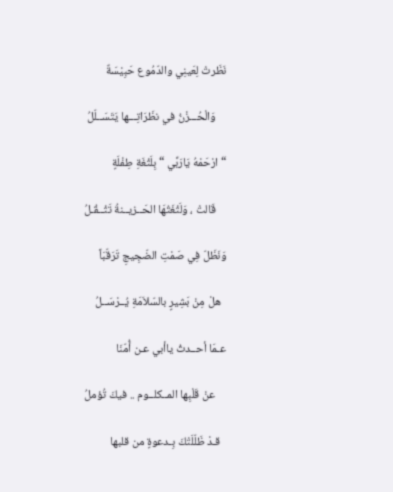نَظَرتْ لِعَينِي والدّمُوع حَبِيْسَةٌ

    وَالْحُـــزْنُ في نظَرَاتِـــها يَتَسَــلّلُ

“ارْحَمْهُ يَارَبِّي “ بِلَثْغَةِ طِفْلَةٍ

    قَالتْ ، وَلَثْغَتُهَا الحَــزيــنةُ تَثْــقُـلُ

وَنَظَلّ فِي صَمْتِ الضّجِيجِ تَرَقّبَاً

  هلْ مِنْ بَشِيرٍ بالسّلاَمَةِ يُــرْسَــلُ

عـمَا أحــدثُ ياأبي عـن أُمّنَا

    عنْ قَلْبِها المــكلــوم .. فيكَ تُؤملُ

  قـدْ ظَلّلَتْكَ بِـدعوةٍ من قلبها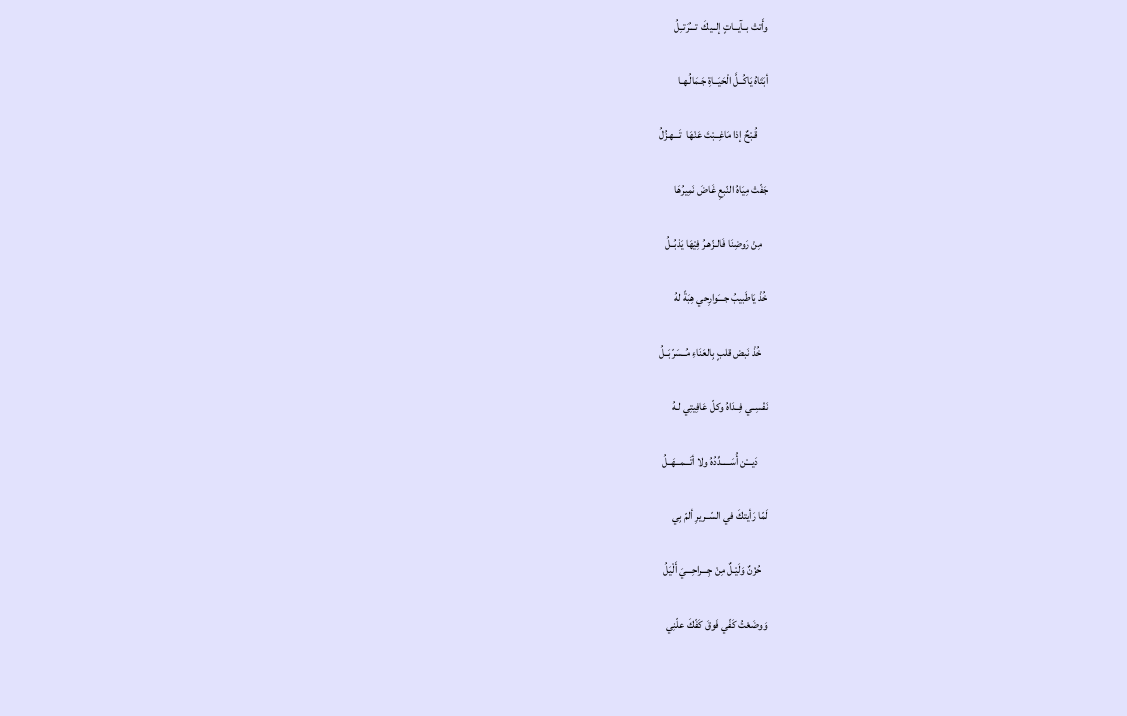وأَتتْ بــآيــاتٍ إلــيكَ  تـــُرَتــِلُ

أبَتَاهُ يَاكُــلَّ الْحَيَــاةِ جَـمَالُـهـا

     قُـبْحٌ إذا مَاغِــبْتَ عَنْهَا  تَـــهـزُلُ

جَفّتْ مِيَاهُ النّبعِ غَاضَ نَمِيرُهَا

   مِنْ رَوضِنَا فَالـزّهـرُ فِيْهَا يَذبُــلُ

خُذْ يَاطَبيبُ جـــَوارِحي هِبَةً لهُ

   خُذْ نَبض قلبٍ بِالعَنَاءِ مُــسَرّبَــلُ

نَفْسِــي فِــدَاهُ وكلّ عَافِيتِي لـهُ

     دَيـــْن أُسَـــــدِّدُهُ ولا أتَـــمــهَــلُ

لَمّا رَأيتكَ في السّــريرِ ألمّ بِي

   حُزْنٌ وَلَيْـلٌ مِنْ جِـــراحِـــيَ أَلْيَلُ

وَوضَعْتُ كَفّي فَوقَ كَفّكَ علّنِي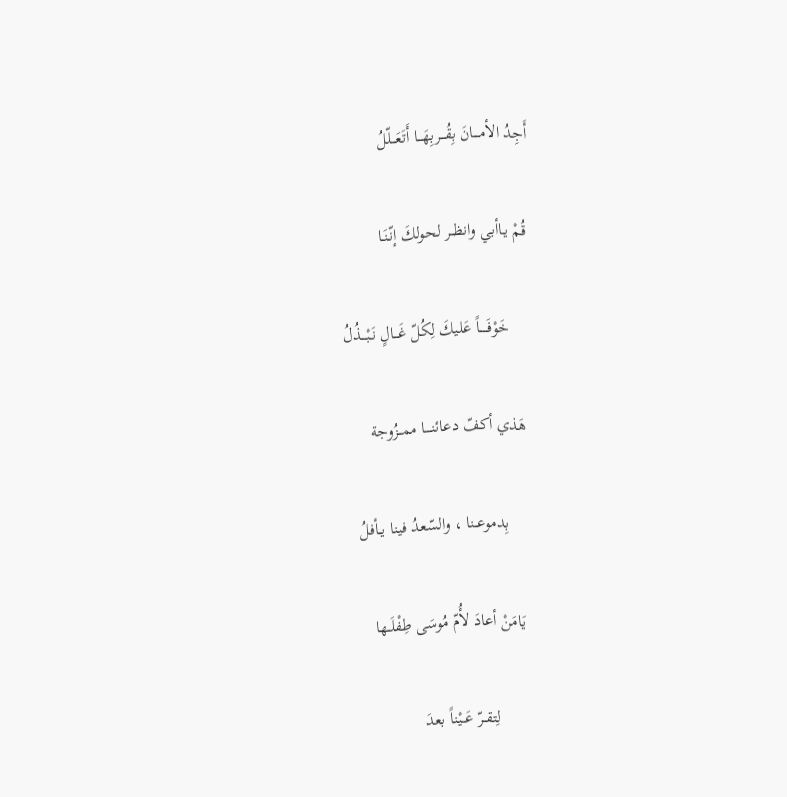أَجِدُ الأمــــانَ بِقُـــربِهَـــا أَتَعَـــلّلُ

قُمْ يـاأبي وانظــر لحولكَ إنّنَـا

    خَوْفَـــــاً عَليكَ لِكُلّ غَـــالٍ نَبْـــذُلُ

هَذي أكفّ دعائنــــا ممــزُوجة

    بِدموعــنا ، والسّعدُ فينا يــأفلُ

يَامَنْ أعادَ لأُمّ مُوسَى طِفْلَــها

      لِتقــرّ عَــيْناً بعدَ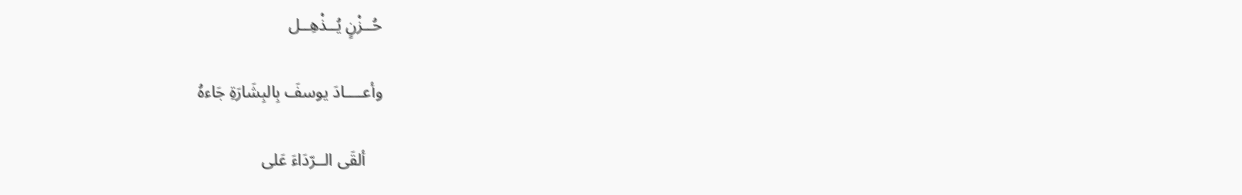حُــزْنٍ يُــذْهِــل

وأعــــادَ يوسفَ بِالبِشَارَةِ جَاءهُ

    ألقَى الــرّدَاءَ عَلى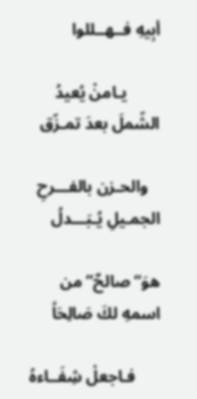أبِيهِ فــهــللوا

        يـامنْ يُعيدُ الشّملَ بعدَ تمـزّق

   والحـزن بالفـــرحِ الجمـيلِ يُـبَـــدلُ

هوَ“صالحٌ”من اسمهِ لكَ صَالِحَاً

      فـاجعلْ شِفَــاءهُ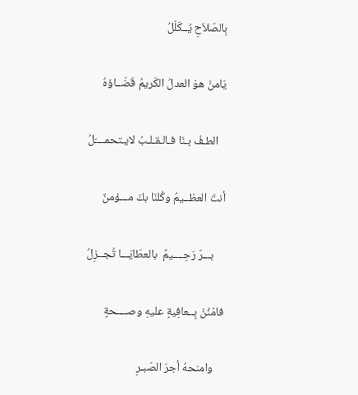بِالصّلاَحِ يُــكَلّلُ

يَامنْ هوَ العدلُ الكَريمُ قَضَــاؤهُ

   الطـفْ بـنَا فـالـقـلـبُ لايـتحمــــّلُ

أنتَ العظــيمُ وكُلنَا بكَ مـــؤمنٌ

    بـــرّ رَحِــــيمٌ  بالعطَايَـــا تُجــزِلُ

فامْنُنْ بِــعافِيةٍ عليهِ وصــــحةٍ

    وامنحهُ أجرَ الصّبـرِ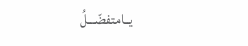يــامتفضّـــلُ